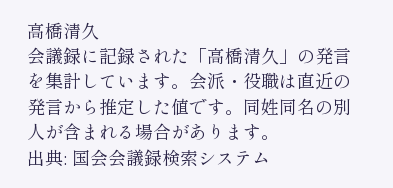高橋清久
会議録に記録された「高橋清久」の発言を集計しています。会派・役職は直近の発言から推定した値です。同姓同名の別人が含まれる場合があります。
出典: 国会会議録検索システム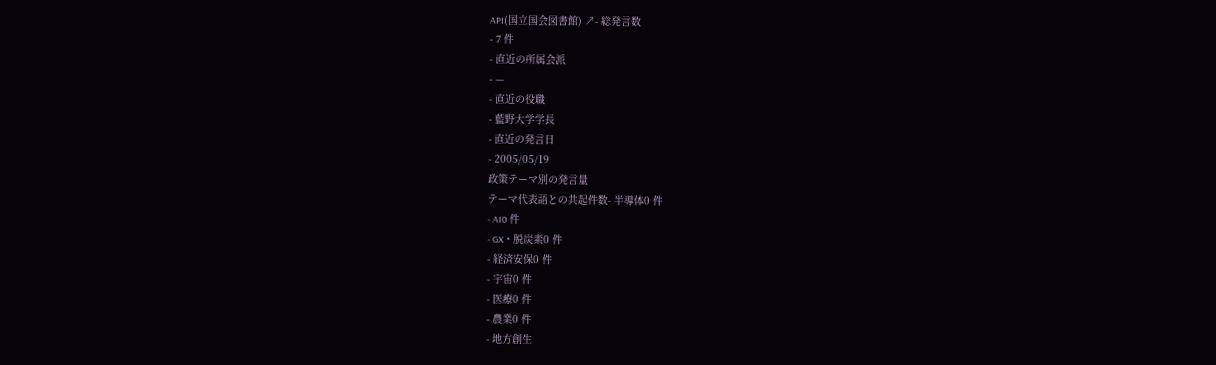API(国立国会図書館) ↗- 総発言数
- 7 件
- 直近の所属会派
- —
- 直近の役職
- 藍野大学学長
- 直近の発言日
- 2005/05/19
政策テーマ別の発言量
テーマ代表語との共起件数- 半導体0 件
- AI0 件
- GX・脱炭素0 件
- 経済安保0 件
- 宇宙0 件
- 医療0 件
- 農業0 件
- 地方創生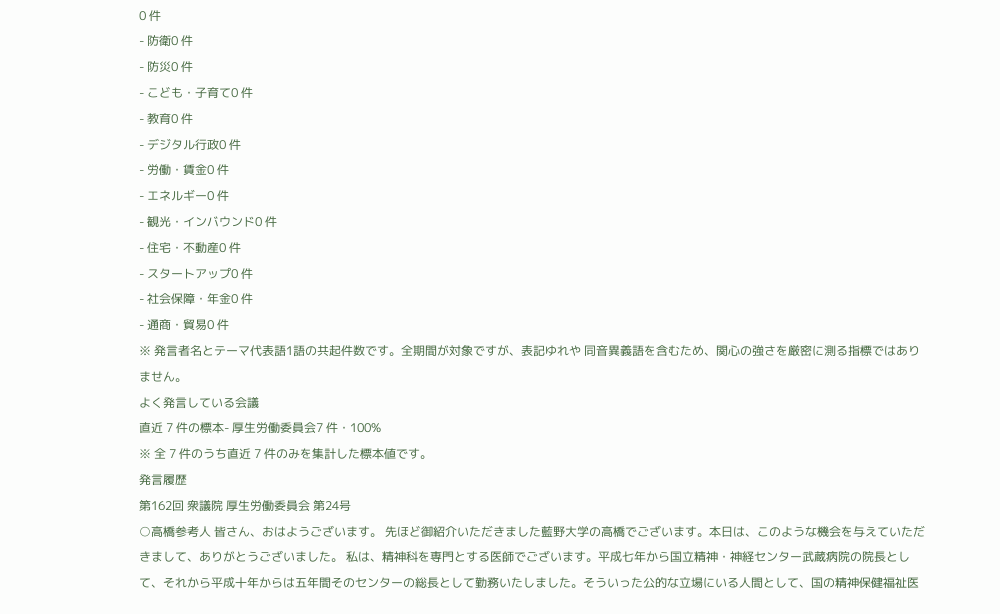0 件
- 防衛0 件
- 防災0 件
- こども・子育て0 件
- 教育0 件
- デジタル行政0 件
- 労働・賃金0 件
- エネルギー0 件
- 観光・インバウンド0 件
- 住宅・不動産0 件
- スタートアップ0 件
- 社会保障・年金0 件
- 通商・貿易0 件
※ 発言者名とテーマ代表語1語の共起件数です。全期間が対象ですが、表記ゆれや 同音異義語を含むため、関心の強さを厳密に測る指標ではありません。
よく発言している会議
直近 7 件の標本- 厚生労働委員会7 件・100%
※ 全 7 件のうち直近 7 件のみを集計した標本値です。
発言履歴
第162回 衆議院 厚生労働委員会 第24号
○高橋参考人 皆さん、おはようございます。 先ほど御紹介いただきました藍野大学の高橋でございます。本日は、このような機会を与えていただきまして、ありがとうございました。 私は、精神科を専門とする医師でございます。平成七年から国立精神・神経センター武蔵病院の院長として、それから平成十年からは五年間そのセンターの総長として勤務いたしました。そういった公的な立場にいる人間として、国の精神保健福祉医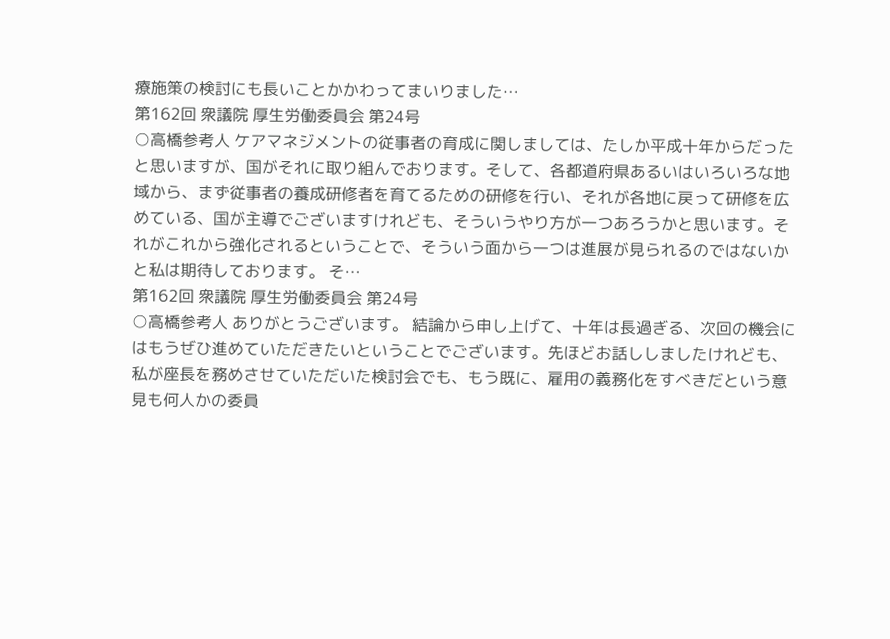療施策の検討にも長いことかかわってまいりました…
第162回 衆議院 厚生労働委員会 第24号
○高橋参考人 ケアマネジメントの従事者の育成に関しましては、たしか平成十年からだったと思いますが、国がそれに取り組んでおります。そして、各都道府県あるいはいろいろな地域から、まず従事者の養成研修者を育てるための研修を行い、それが各地に戻って研修を広めている、国が主導でございますけれども、そういうやり方が一つあろうかと思います。それがこれから強化されるということで、そういう面から一つは進展が見られるのではないかと私は期待しております。 そ…
第162回 衆議院 厚生労働委員会 第24号
○高橋参考人 ありがとうございます。 結論から申し上げて、十年は長過ぎる、次回の機会にはもうぜひ進めていただきたいということでございます。先ほどお話ししましたけれども、私が座長を務めさせていただいた検討会でも、もう既に、雇用の義務化をすべきだという意見も何人かの委員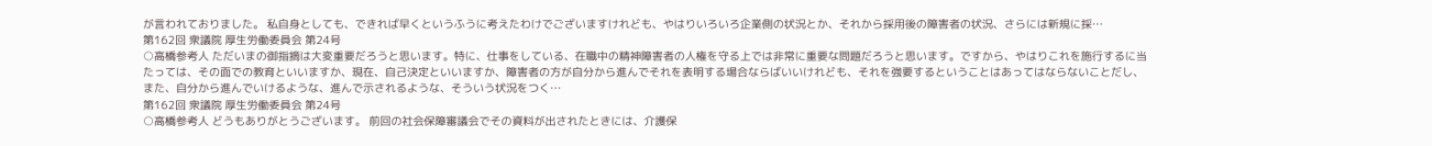が言われておりました。 私自身としても、できれば早くというふうに考えたわけでございますけれども、やはりいろいろ企業側の状況とか、それから採用後の障害者の状況、さらには新規に採…
第162回 衆議院 厚生労働委員会 第24号
○高橋参考人 ただいまの御指摘は大変重要だろうと思います。特に、仕事をしている、在職中の精神障害者の人権を守る上では非常に重要な問題だろうと思います。ですから、やはりこれを施行するに当たっては、その面での教育といいますか、現在、自己決定といいますか、障害者の方が自分から進んでそれを表明する場合ならばいいけれども、それを強要するということはあってはならないことだし、また、自分から進んでいけるような、進んで示されるような、そういう状況をつく…
第162回 衆議院 厚生労働委員会 第24号
○高橋参考人 どうもありがとうございます。 前回の社会保障審議会でその資料が出されたときには、介護保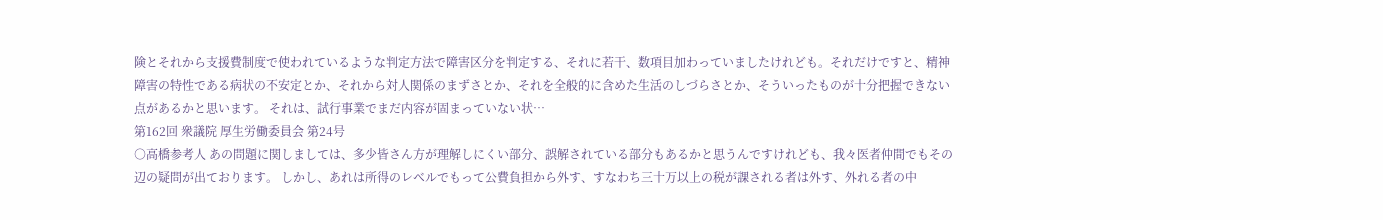険とそれから支援費制度で使われているような判定方法で障害区分を判定する、それに若干、数項目加わっていましたけれども。それだけですと、精神障害の特性である病状の不安定とか、それから対人関係のまずさとか、それを全般的に含めた生活のしづらさとか、そういったものが十分把握できない点があるかと思います。 それは、試行事業でまだ内容が固まっていない状…
第162回 衆議院 厚生労働委員会 第24号
○高橋参考人 あの問題に関しましては、多少皆さん方が理解しにくい部分、誤解されている部分もあるかと思うんですけれども、我々医者仲間でもその辺の疑問が出ております。 しかし、あれは所得のレベルでもって公費負担から外す、すなわち三十万以上の税が課される者は外す、外れる者の中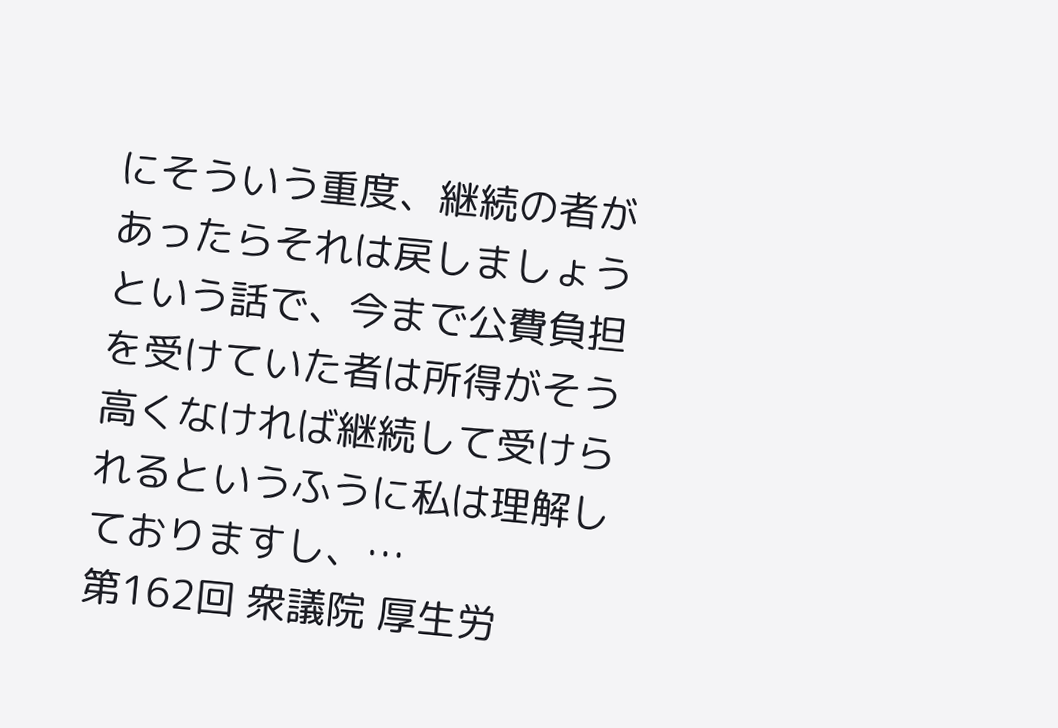にそういう重度、継続の者があったらそれは戻しましょうという話で、今まで公費負担を受けていた者は所得がそう高くなければ継続して受けられるというふうに私は理解しておりますし、…
第162回 衆議院 厚生労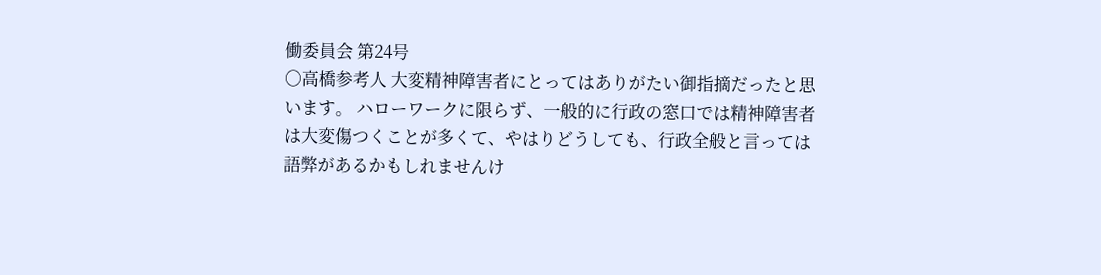働委員会 第24号
○高橋参考人 大変精神障害者にとってはありがたい御指摘だったと思います。 ハローワークに限らず、一般的に行政の窓口では精神障害者は大変傷つくことが多くて、やはりどうしても、行政全般と言っては語弊があるかもしれませんけ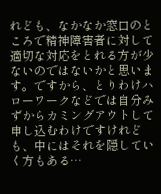れども、なかなか窓口のところで精神障害者に対して適切な対応をとれる方が少ないのではないかと思います。ですから、とりわけハローワークなどでは自分みずからカミングアウトして申し込むわけですけれども、中にはそれを隠していく方もある…